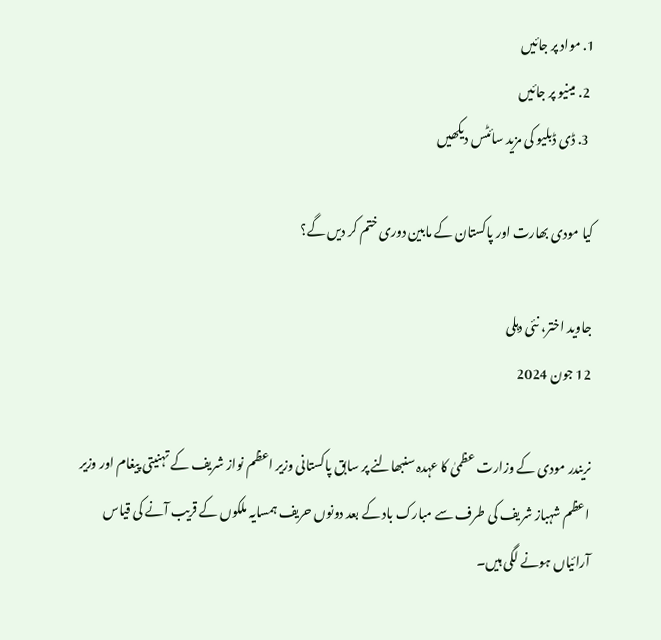1. مواد پر جائیں
  2. مینیو پر جائیں
  3. ڈی ڈبلیو کی مزید سائٹس دیکھیں

کیا مودی بھارت اور پاکستان کے مابین دوری ختم کر دیں گے؟

جاوید اختر، نئی دہلی
12 جون 2024

نریندر مودی کے وزارت عظمیٰ کا عہدہ سنبھالنے پر سابق پاکستانی وزیر اعظم نواز شریف کے تہنیتی پیغام اور وزیر اعظم شہباز شریف کی طرف سے مبارک باد کے بعد دونوں حریف ہمسایہ ملکوں کے قریب آنے کی قیاس آرائیاں ہونے لگی ہیں۔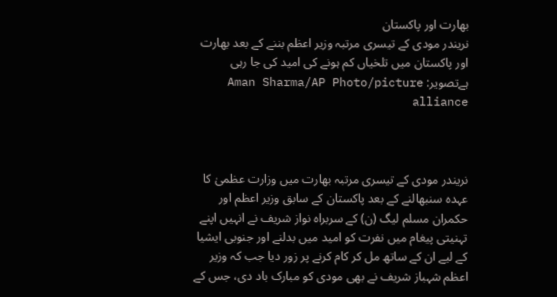بھارت اور پاکستان
نریندر مودی کے تیسری مرتبہ وزیر اعظم بننے کے بعد بھارت اور پاکستان میں تلخیاں کم ہونے کی امید کی جا رہی ہےتصویر: Aman Sharma/AP Photo/picture alliance



نریندر مودی کے تیسری مرتبہ بھارت میں وزارت عظمیٰ کا عہدہ سنبھالنے کے بعد پاکستان کے سابق وزیر اعظم اور حکمران مسلم لیگ (ن) کے سربراہ نواز شریف نے انہیں اپنے تہنیتی پیغام میں نفرت کو امید میں بدلنے اور جنوبی ایشیا کے لیے ان کے ساتھ مل کر کام کرنے پر زور دیا جب کہ وزیر اعظم شہباز شریف نے بھی مودی کو مبارک باد دی، جس کے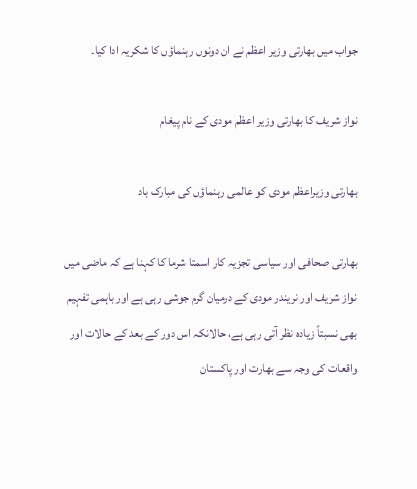جواب میں بھارتی وزیر اعظم نے ان دونوں رہنماؤں کا شکریہ ادا کیا۔

نواز شریف کا بھارتی وزیر اعظم مودی کے نام پیغام

بھارتی وزیراعظم مودی کو عالمی رہنماؤں کی مبارک باد

بھارتی صحافی اور سیاسی تجزیہ کار اسمتا شرما کا کہنا ہے کہ ماضی میں نواز شریف اور نریندر مودی کے درمیان گرم جوشی رہی ہے اور باہمی تفہیم بھی نسبتاً زیادہ نظر آتی رہی ہے، حالانکہ اس دور کے بعد کے حالات اور واقعات کی وجہ سے بھارت اور پاکستان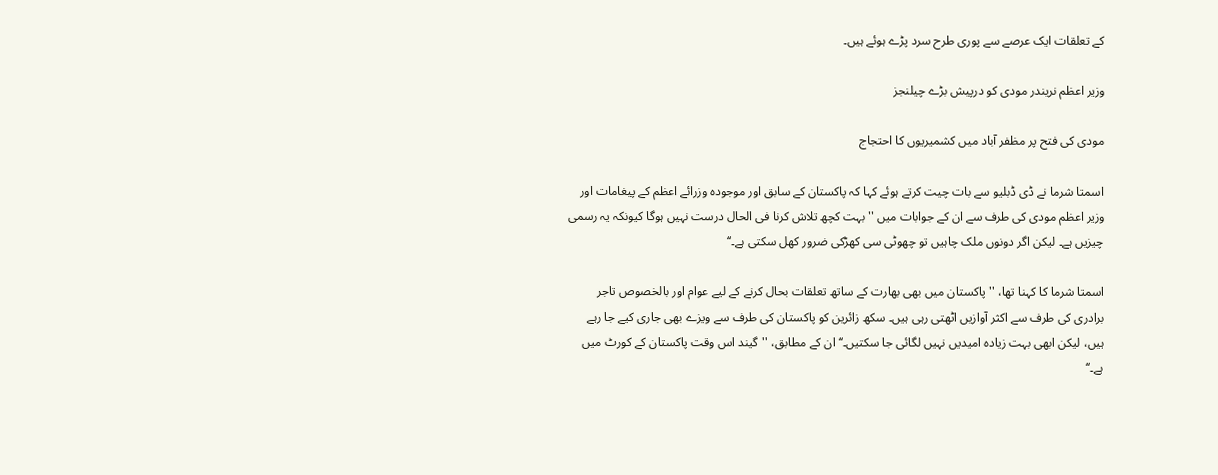کے تعلقات ایک عرصے سے پوری طرح سرد پڑے ہوئے ہیں۔

وزیر اعظم نریندر مودی کو درپیش بڑے چیلنجز

مودی کی فتح پر مظفر آباد میں کشمیریوں کا احتجاج

اسمتا شرما نے ڈی ڈبلیو سے بات چیت کرتے ہوئے کہا کہ پاکستان کے سابق اور موجودہ وزرائے اعظم کے پیغامات اور وزیر اعظم مودی کی طرف سے ان کے جوابات میں ''بہت کچھ تلاش کرنا فی الحال درست نہیں ہوگا کیونکہ یہ رسمی چیزیں ہے۔ لیکن اگر دونوں ملک چاہیں تو چھوٹی سی کھڑکی ضرور کھل سکتی ہے۔‘‘

اسمتا شرما کا کہنا تھا، ''پاکستان میں بھی بھارت کے ساتھ تعلقات بحال کرنے کے لیے عوام اور بالخصوص تاجر برادری کی طرف سے اکثر آوازیں اٹھتی رہی ہیں۔ سکھ زائرین کو پاکستان کی طرف سے ویزے بھی جاری کیے جا رہے ہیں، لیکن ابھی بہت زیادہ امیدیں نہیں لگائی جا سکتیں۔‘‘ ان کے مطابق، ''گیند اس وقت پاکستان کے کورٹ میں ہے۔‘‘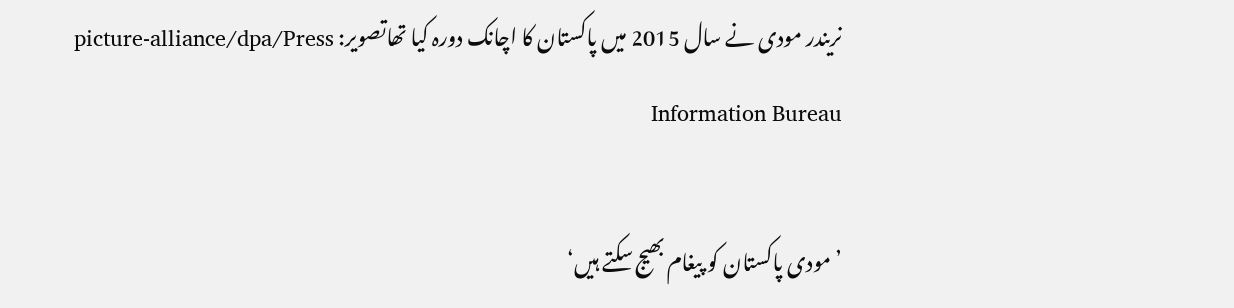نریندر مودی نے سال 2015 میں پاکستان کا اچانک دورہ کیا تھاتصویر: picture-alliance/dpa/Press Information Bureau

’مودی پاکستان کو پیغام بھیج سکتے ہیں‘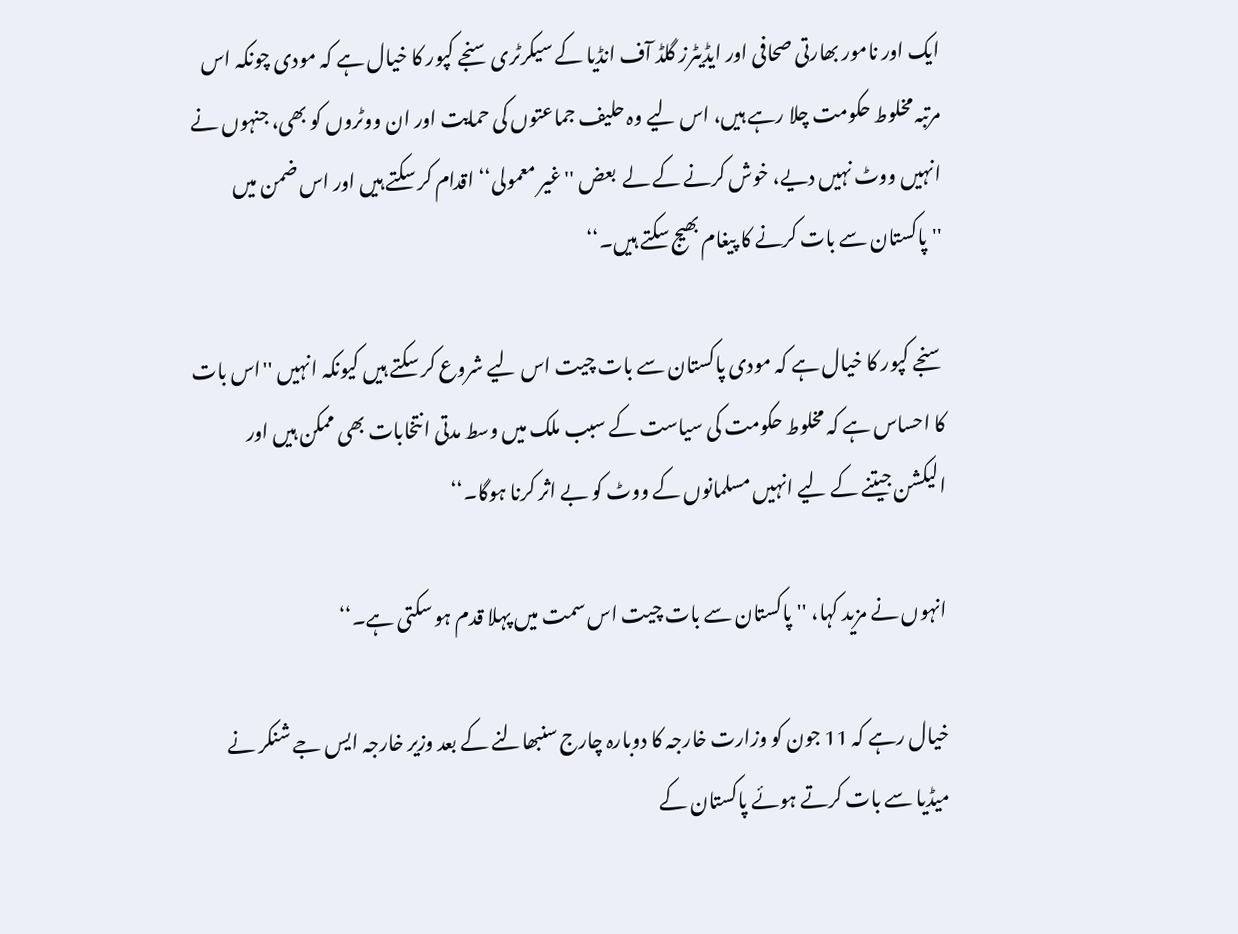ایک اور نامور بھارتی صحافی اور ایڈیٹرز گلڈ آف انڈیا کے سیکرٹری سنجے کپور کا خیال ہے کہ مودی چونکہ اس مرتبہ مخلوط حکومت چلا رہے ہیں، اس لیے وہ حلیف جماعتوں کی حمایت اور ان ووٹروں کو بھی، جنہوں نے انہیں ووٹ نہیں دیے، خوش کرنے کے لے  بعض ''غیر معمولی‘‘ اقدام کر سکتے ہیں اور اس ضمن میں ''پاکستان سے بات کرنے کا پیغام بھیج سکتے ہیں۔‘‘

سنجے کپور کا خیال ہے کہ مودی پاکستان سے بات چیت اس لیے شروع کر سکتے ہیں کیونکہ انہیں ''اس بات کا احساس ہے کہ مخلوط حکومت کی سیاست کے سبب ملک میں وسط مدتی انتخابات بھی ممکن ہیں اور الیکشن جیتنے کے لیے انہیں مسلمانوں کے ووٹ کو بے اثر کرنا ہوگا۔‘‘

انہوں نے مزید کہا، ''پاکستان سے بات چیت اس سمت میں پہلا قدم ہو سکتی ہے۔‘‘

خیال رہے کہ 11 جون کو وزارت خارجہ کا دوبارہ چارج سنبھالنے کے بعد وزیر خارجہ ایس جے شنکر نے میڈیا سے بات کرتے ہوئے پاکستان کے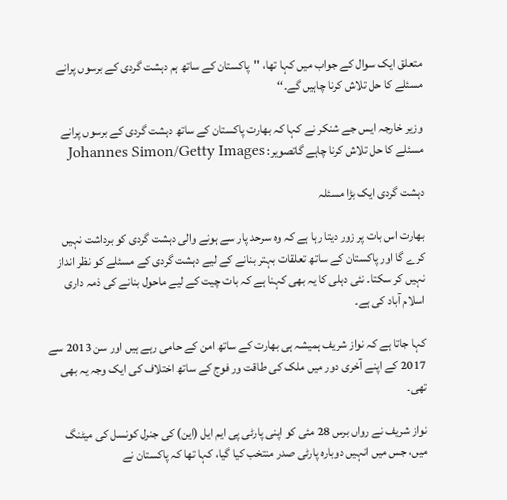متعلق ایک سوال کے جواب میں کہا تھا، ''پاکستان کے ساتھ ہم دہشت گردی کے برسوں پرانے مسئلے کا حل تلاش کرنا چاہیں گے۔‘‘

وزیر خارجہ ایس جے شنکر نے کہا کہ بھارت پاکستان کے ساتھ دہشت گردی کے برسوں پرانے مسئلے کا حل تلاش کرنا چاہے گاتصویر: Johannes Simon/Getty Images

دہشت گردی ایک بڑا مسئلہ

بھارت اس بات پر زور دیتا رہا ہے کہ وہ سرحد پار سے ہونے والی دہشت گردی کو برداشت نہیں کرے گا اور پاکستان کے ساتھ تعلقات بہتر بنانے کے لیے دہشت گردی کے مسئلے کو نظر انداز نہیں کر سکتا۔ نئی دہلی کا یہ بھی کہنا ہے کہ بات چیت کے لیے ماحول بنانے کی ذمہ داری اسلام آباد کی ہے۔

کہا جاتا ہے کہ نواز شریف ہمیشہ ہی بھارت کے ساتھ امن کے حامی رہے ہیں اور سن 2013 سے 2017 کے اپنے آخری دور میں ملک کی طاقت ور فوج کے ساتھ اختلاف کی ایک وجہ یہ بھی تھی۔

نواز شریف نے رواں برس 28 مئی کو اپنی پارٹی پی ایم ایل (این) کی جنرل کونسل کی میٹنگ میں، جس میں انہیں دوبارہ پارٹی صدر منتخب کیا گیا، کہا تھا کہ پاکستان نے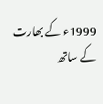1999ء کے بھارت کے ساتھ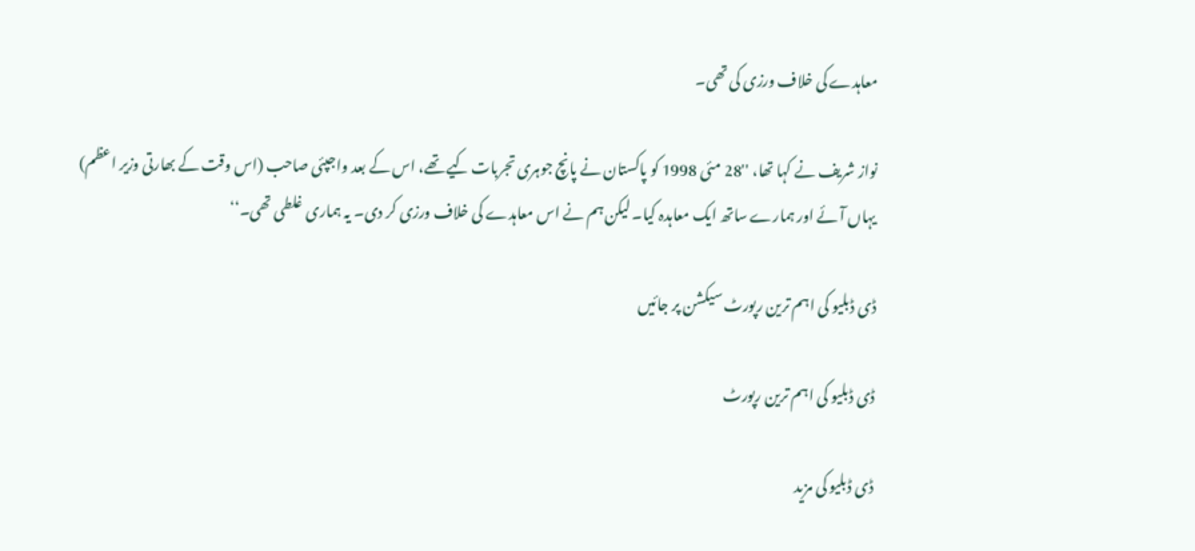معاہدے کی خلاف ورزی کی تھی۔

نواز شریف نے کہا تھا، ''28 مئی 1998 کو پاکستان نے پانچ جوہری تجربات کیے تھے، اس کے بعد واجپئی صاحب (اس وقت کے بھارتی وزیر اعظم) یہاں آئے اور ہمارے ساتھ ایک معاہدہ کیا۔ لیکن ہم نے اس معاہدے کی خلاف ورزی کر دی۔ یہ ہماری غلطی تھی۔‘‘

ڈی ڈبلیو کی اہم ترین رپورٹ سیکشن پر جائیں

ڈی ڈبلیو کی اہم ترین رپورٹ

ڈی ڈبلیو کی مزید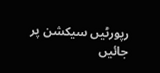رپورٹیں سیکشن پر جائیں